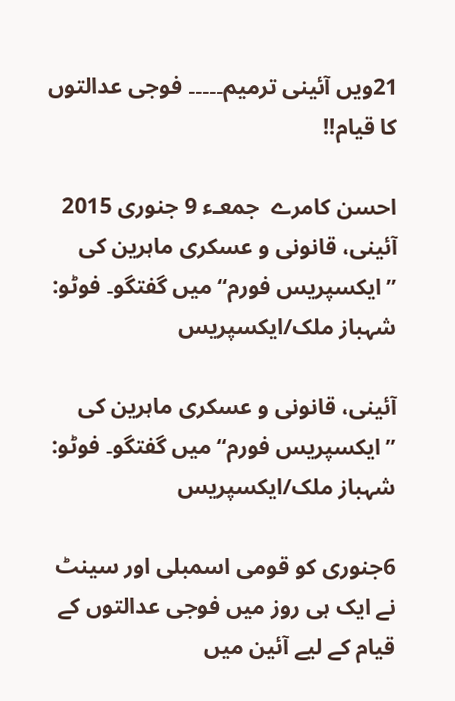21ویں آئینی ترمیم۔۔۔۔۔ فوجی عدالتوں کا قیام!!

احسن کامرے  جمعـء 9 جنوری 2015
آئینی، قانونی و عسکری ماہرین کی ’’ایکسپریس فورم‘‘ میں گفتگو۔ فوٹو: شہباز ملک/ایکسپریس

آئینی، قانونی و عسکری ماہرین کی ’’ایکسپریس فورم‘‘ میں گفتگو۔ فوٹو: شہباز ملک/ایکسپریس

6جنوری کو قومی اسمبلی اور سینٹ نے ایک ہی روز میں فوجی عدالتوں کے قیام کے لیے آئین میں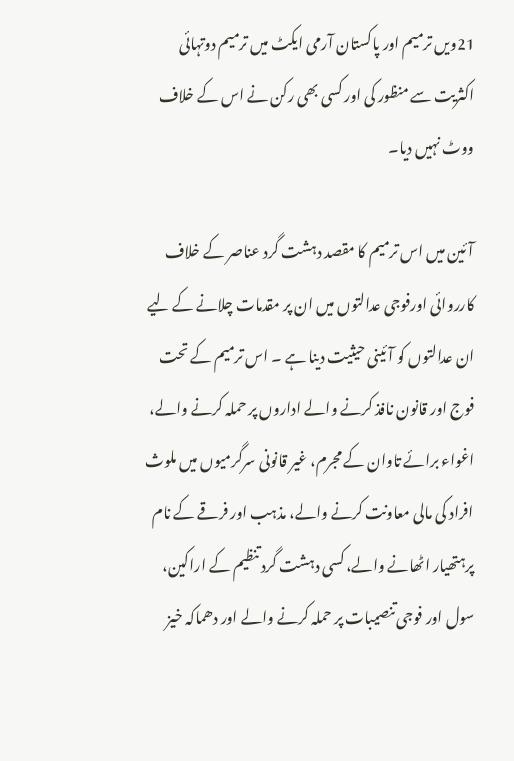21ویں ترمیم اور پاکستان آرمی ایکٹ میں ترمیم دوتہائی اکثریت سے منظور کی اور کسی بھی رکن نے اس کے خلاف ووٹ نہیں دیا۔

آئین میں اس ترمیم کا مقصد دہشت گرد عناصر کے خلاف کارروائی اورفوجی عدالتوں میں ان پر مقدمات چلانے کے لیے ان عدالتوں کو آئینی حیثیت دینا ہے ۔ اس ترمیم کے تحت فوج اور قانون نافذ کرنے والے اداروں پر حملہ کرنے والے، اغواء برائے تاوان کے مجرم، غیر قانونی سرگرمیوں میں ملوث افراد کی مالی معاونت کرنے والے، مذہب اور فرقے کے نام پرہتھیار اٹھانے والے، کسی دہشت گرد تنظیم کے اراکین، سول اور فوجی تنصیبات پر حملہ کرنے والے اور دھماکہ خیز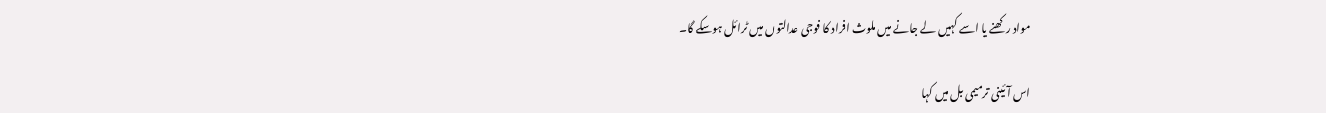مواد رکھنے یا اسے کہیں لے جانے میں ملوث افراد کا فوجی عدالتوں میں ٹرائل ہوسکے گا۔

اس آئینی ترمیمی بل میں کہا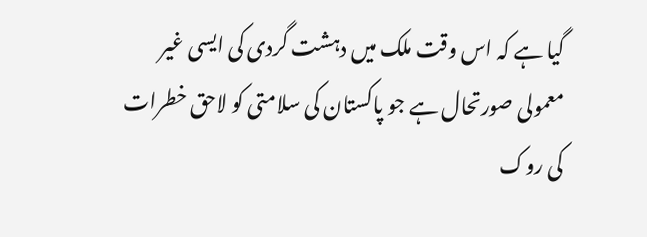گیا ہے کہ اس وقت ملک میں دہشت گردی کی ایسی غیر معمولی صورتحال ہے جو پاکستان کی سلامتی کو لاحق خطرات کی روک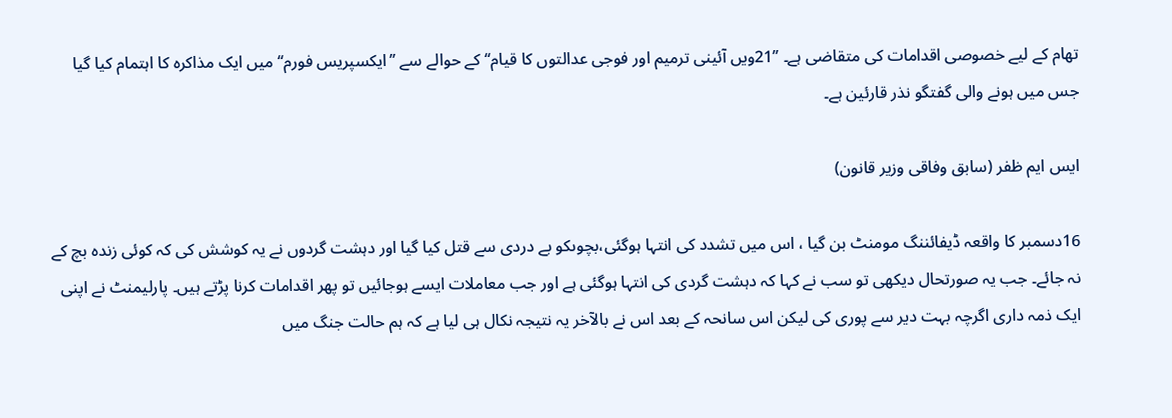تھام کے لیے خصوصی اقدامات کی متقاضی ہے۔ ’’21ویں آئینی ترمیم اور فوجی عدالتوں کا قیام‘‘ کے حوالے سے ’’ایکسپریس فورم‘‘ میں ایک مذاکرہ کا اہتمام کیا گیا جس میں ہونے والی گفتگو نذر قارئین ہے۔

ایس ایم ظفر (سابق وفاقی وزیر قانون)

16دسمبر کا واقعہ ڈیفائننگ مومنٹ بن گیا ، اس میں تشدد کی انتہا ہوگئی،بچوںکو بے دردی سے قتل کیا گیا اور دہشت گردوں نے یہ کوشش کی کہ کوئی زندہ بچ کے نہ جائے۔ جب یہ صورتحال دیکھی تو سب نے کہا کہ دہشت گردی کی انتہا ہوگئی ہے اور جب معاملات ایسے ہوجائیں تو پھر اقدامات کرنا پڑتے ہیں۔ پارلیمنٹ نے اپنی ایک ذمہ داری اگرچہ بہت دیر سے پوری کی لیکن اس سانحہ کے بعد اس نے بالآخر یہ نتیجہ نکال ہی لیا ہے کہ ہم حالت جنگ میں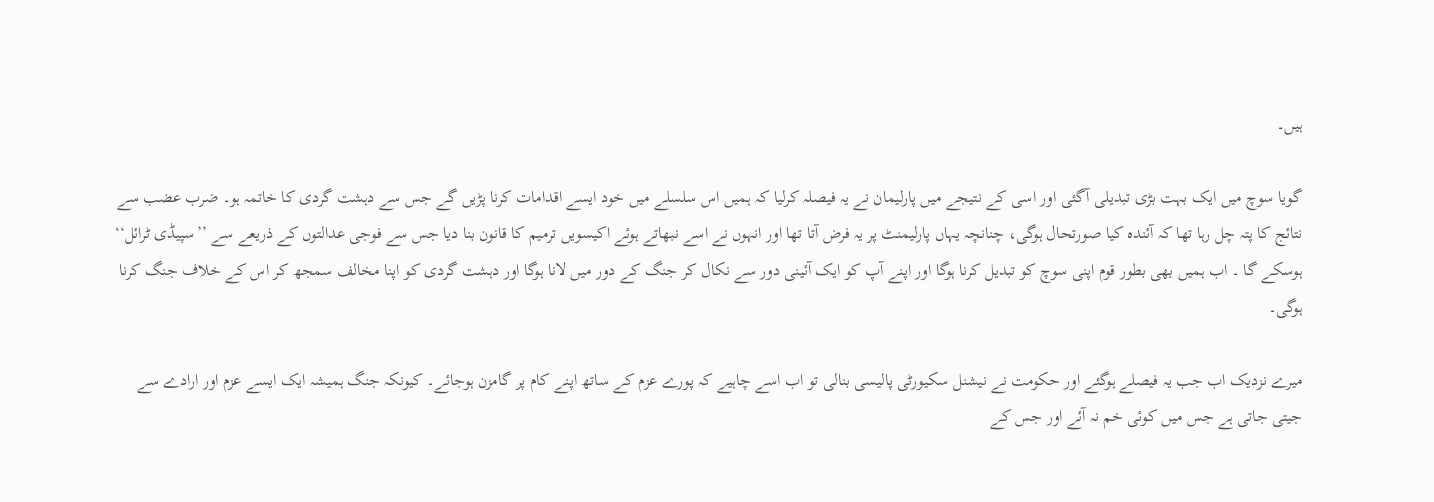ہیں۔

گویا سوچ میں ایک بہت بڑی تبدیلی آگئی اور اسی کے نتیجے میں پارلیمان نے یہ فیصلہ کرلیا کہ ہمیں اس سلسلے میں خود ایسے اقدامات کرنا پڑیں گے جس سے دہشت گردی کا خاتمہ ہو۔ ضرب عضب سے نتائج کا پتہ چل رہا تھا کہ آئندہ کیا صورتحال ہوگی، چنانچہ یہاں پارلیمنٹ پر یہ فرض آتا تھا اور انہوں نے اسے نبھاتے ہوئے اکیسویں ترمیم کا قانون بنا دیا جس سے فوجی عدالتوں کے ذریعے سے ’’سپیڈی ٹرائل‘‘ ہوسکے گا ۔ اب ہمیں بھی بطور قوم اپنی سوچ کو تبدیل کرنا ہوگا اور اپنے آپ کو ایک آئینی دور سے نکال کر جنگ کے دور میں لانا ہوگا اور دہشت گردی کو اپنا مخالف سمجھ کر اس کے خلاف جنگ کرنا ہوگی۔

میرے نزدیک اب جب یہ فیصلے ہوگئے اور حکومت نے نیشنل سکیورٹی پالیسی بنالی تو اب اسے چاہیے کہ پورے عزم کے ساتھ اپنے کام پر گامزن ہوجائے۔ کیونکہ جنگ ہمیشہ ایک ایسے عزم اور ارادے سے جیتی جاتی ہے جس میں کوئی خم نہ آئے اور جس کے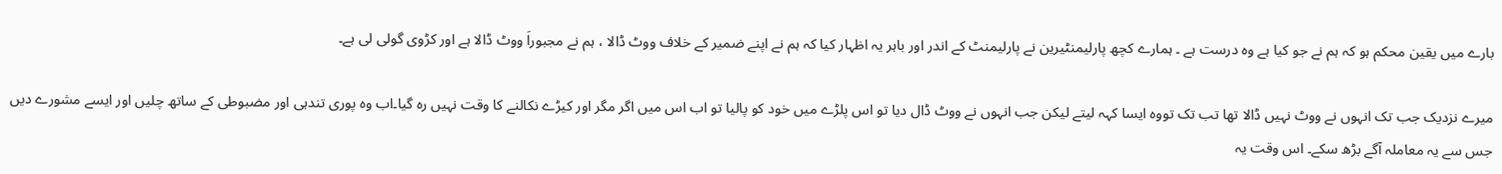بارے میں یقین محکم ہو کہ ہم نے جو کیا ہے وہ درست ہے ۔ ہمارے کچھ پارلیمنٹیرین نے پارلیمنٹ کے اندر اور باہر یہ اظہار کیا کہ ہم نے اپنے ضمیر کے خلاف ووٹ ڈالا ، ہم نے مجبوراَ ووٹ ڈالا ہے اور کڑوی گولی لی ہے۔

میرے نزدیک جب تک انہوں نے ووٹ نہیں ڈالا تھا تب تک تووہ ایسا کہہ لیتے لیکن جب انہوں نے ووٹ ڈال دیا تو اس پلڑے میں خود کو پالیا تو اب اس میں اگر مگر اور کیڑے نکالنے کا وقت نہیں رہ گیا۔اب وہ پوری تندہی اور مضبوطی کے ساتھ چلیں اور ایسے مشورے دیں جس سے یہ معاملہ آگے بڑھ سکے۔ اس وقت یہ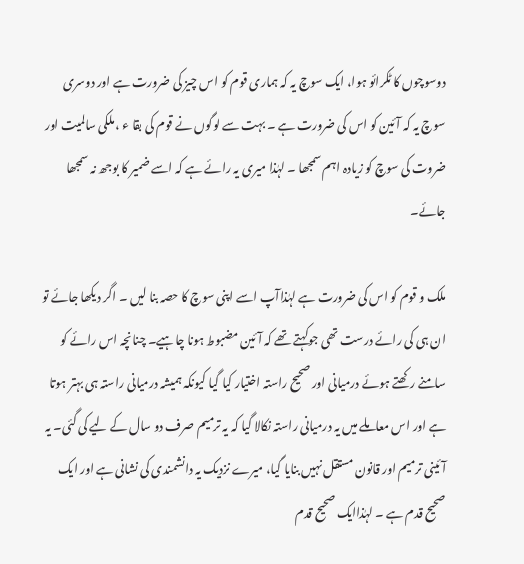دوسوچوں کا ٹکرائو ہوا، ایک سوچ یہ کہ ہماری قوم کو اس چیز کی ضرورت ہے اور دوسری سوچ یہ کہ آئین کو اس کی ضرورت ہے ۔ بہت سے لوگوں نے قوم کی بقا ء ، ملکی سالمیت اور ضروت کی سوچ کو زیادہ اہم سمجھا ۔ لہٰذا میری یہ رائے ہے کہ اسے ضمیر کا بوجھ نہ سمجھا جائے۔

ملک و قوم کو اس کی ضرورت ہے لہٰذاآپ اسے اپنی سوچ کا حصہ بنا لیں ۔ اگر دیکھا جائے تو ان ہی کی رائے درست تھی جوکہتے تھے کہ آئین مضبوط ہونا چاہیے۔ چنانچہ اس رائے کو سامنے رکھتے ہوئے درمیانی اور صحیح راستہ اختیار کیا گیا کیونکہ ہمیشہ درمیانی راستہ ہی بہتر ہوتا ہے اور اس معاملے میں یہ درمیانی راستہ نکالا گیا کہ یہ ترمیم صرف دو سال کے لیے کی گئی۔ یہ آئینی ترمیم اور قانون مستقل نہیں بنایا گیا، میرے نزدیک یہ دانشمندی کی نشانی ہے اور ایک صحیح قدم ہے ۔ لہٰذاایک صحیح قدم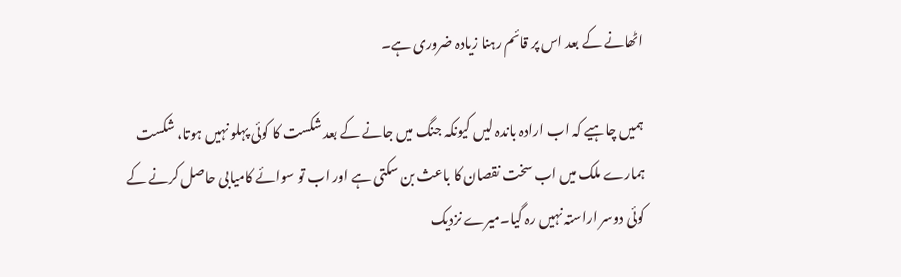اٹھانے کے بعد اس پر قائم رہنا زیادہ ضروری ہے۔

ہمیں چاہیے کہ اب ارادہ باندہ لیں کیونکہ جنگ میں جانے کے بعد شکست کا کوئی پہلو نہیں ہوتا، شکست ہمارے ملک میں اب سخت نقصان کا باعث بن سکتی ہے اور اب تو سوائے کامیابی حاصل کرنے کے کوئی دوسر اراستہ نہیں رہ گیا۔میرے نزدیک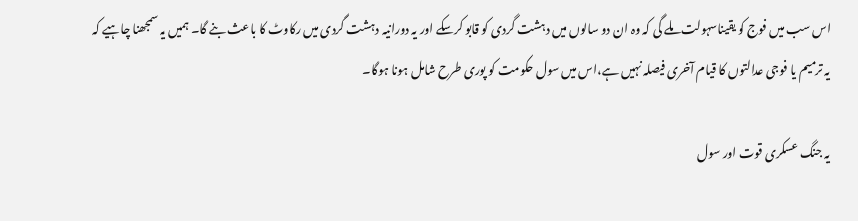اس سب میں فوج کو یقیناسہولت ملے گی کہ وہ ان دو سالوں میں دہشت گردی کو قابو کرسکے اور یہ دورانیہ دہشت گردی میں رکاوٹ کا باعث بنے گا۔ ہمیں یہ سمجھنا چاہیے کہ یہ ترمیم یا فوجی عدالتوں کا قیام آخری فیصلہ نہیں ہے،اس میں سول حکومت کو پوری طرح شامل ہونا ہوگا۔

یہ جنگ عسکری قوت اور سول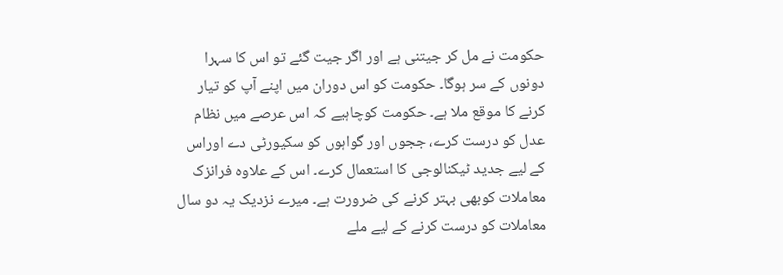حکومت نے مل کر جیتنی ہے اور اگر جیت گئے تو اس کا سہرا دونوں کے سر ہوگا۔ حکومت کو اس دوران میں اپنے آپ کو تیار کرنے کا موقع ملا ہے۔ حکومت کوچاہیے کہ اس عرصے میں نظام عدل کو درست کرے، ججوں اور گواہوں کو سکیورٹی دے اوراس کے لیے جدید ٹیکنالوجی کا استعمال کرے۔ اس کے علاوہ فرانزک معاملات کوبھی بہتر کرنے کی ضرورت ہے۔ میرے نزدیک یہ دو سال معاملات کو درست کرنے کے لیے ملے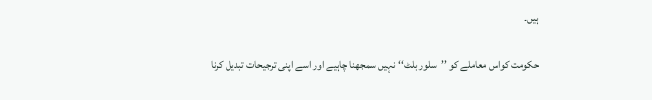ہیں۔

حکومت کواس معاملے کو ’’سلور بلٹ‘‘ نہیں سمجھنا چاہیے اور اسے اپنی ترجیحات تبدیل کرنا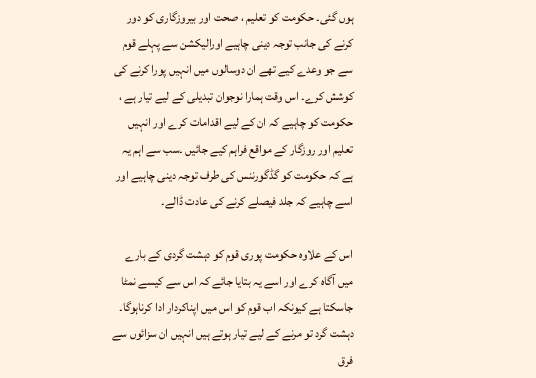ہوں گئی۔ حکومت کو تعلیم ، صحت اور بیروزگاری کو دور کرنے کی جانب توجہ دینی چاہیے اورالیکشن سے پہلے قوم سے جو وعدے کیے تھے ان دوسالوں میں انہیں پورا کرنے کی کوشش کرے۔ اس وقت ہمارا نوجوان تبدیلی کے لیے تیار ہے ، حکومت کو چاہیے کہ ان کے لیے اقدامات کرے اور انہیں تعلیم اور روزگار کے مواقع فراہم کیے جائیں ۔سب سے اہم یہ ہے کہ حکومت کو گڈگورننس کی طرف توجہ دینی چاہیے اور اسے چاہیے کہ جلد فیصلے کرنے کی عادت ڈالے۔

اس کے علاوہ حکومت پوری قوم کو دہشت گردی کے بارے میں آگاہ کرے اور اسے یہ بتایا جائے کہ اس سے کیسے نمٹا جاسکتا ہے کیونکہ اب قوم کو اس میں اپناکردار ادا کرناہوگا۔ دہشت گرد تو مرنے کے لیے تیار ہوتے ہیں انہیں ان سزائوں سے فرق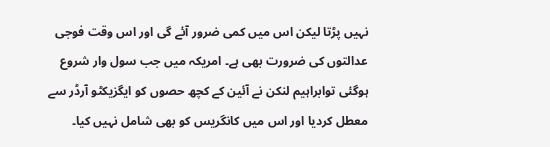نہیں پڑتا لیکن اس میں کمی ضرور آئے گی اور اس وقت فوجی عدالتوں کی ضرورت بھی ہے۔ امریکہ میں جب سول وار شروع ہوگئی توابراہیم لنکن نے آئین کے کچھ حصوں کو ایگزیکٹو آرڈر سے معطل کردیا اور اس میں کانگریس کو بھی شامل نہیں کیا۔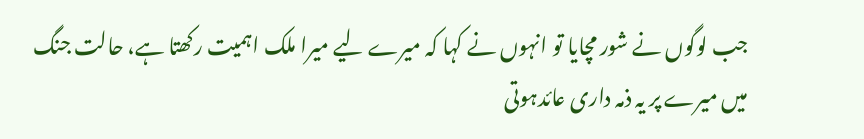جب لوگوں نے شور مچایا تو انہوں نے کہا کہ میرے لیے میرا ملک اہمیت رکھتا ہے، حالت جنگ میں میرے پر یہ ذمہ داری عائدہوتی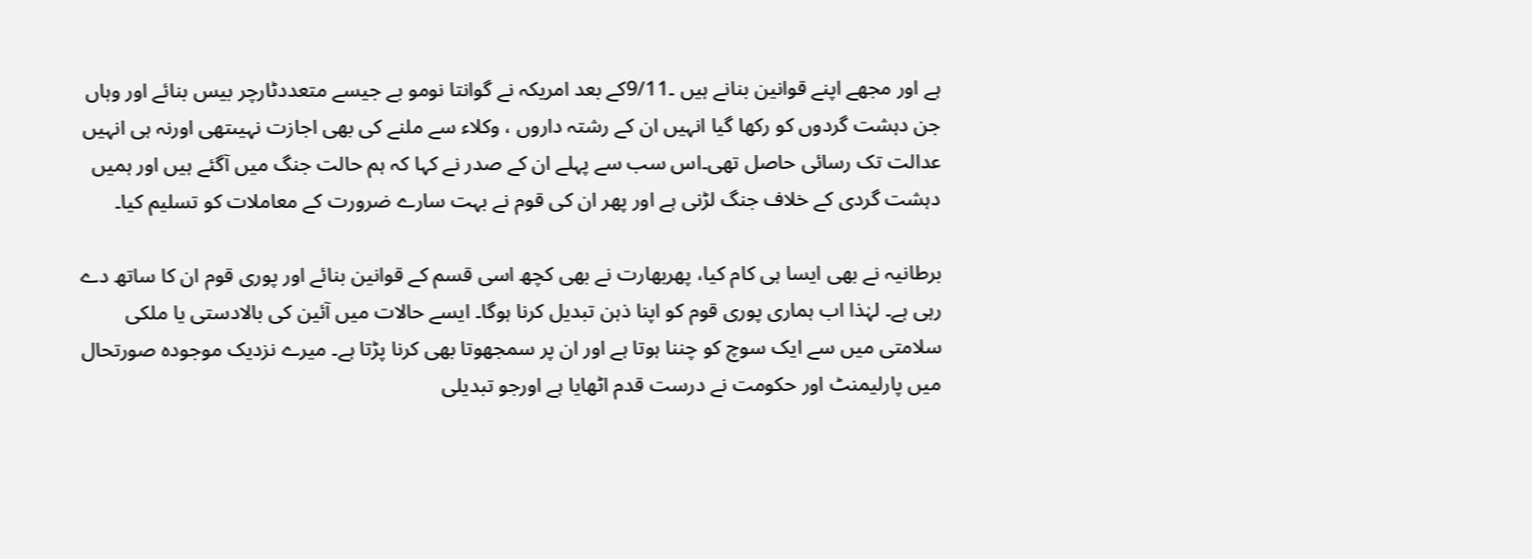ہے اور مجھے اپنے قوانین بنانے ہیں ۔9/11کے بعد امریکہ نے گوانتا نومو بے جیسے متعددٹارچر بیس بنائے اور وہاں جن دہشت گردوں کو رکھا گیا انہیں ان کے رشتہ داروں ، وکلاء سے ملنے کی بھی اجازت نہیںتھی اورنہ ہی انہیں عدالت تک رسائی حاصل تھی۔اس سب سے پہلے ان کے صدر نے کہا کہ ہم حالت جنگ میں آگئے ہیں اور ہمیں دہشت گردی کے خلاف جنگ لڑنی ہے اور پھر ان کی قوم نے بہت سارے ضرورت کے معاملات کو تسلیم کیا۔

برطانیہ نے بھی ایسا ہی کام کیا، پھربھارت نے بھی کچھ اسی قسم کے قوانین بنائے اور پوری قوم ان کا ساتھ دے رہی ہے۔ لہٰذا اب ہماری پوری قوم کو اپنا ذہن تبدیل کرنا ہوگا۔ ایسے حالات میں آئین کی بالادستی یا ملکی سلامتی میں سے ایک سوچ کو چننا ہوتا ہے اور ان پر سمجھوتا بھی کرنا پڑتا ہے۔ میرے نزدیک موجودہ صورتحال میں پارلیمنٹ اور حکومت نے درست قدم اٹھایا ہے اورجو تبدیلی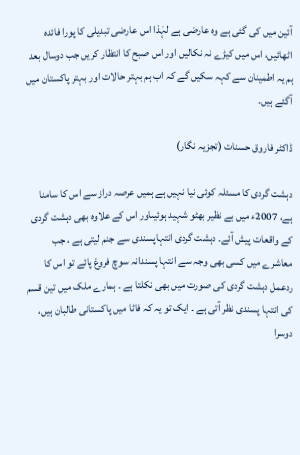آئین میں کی گئی ہے وہ عارضی ہے لہٰذا اس عارضی تبدیلی کا پورا فائدہ اٹھائیں، اس میں کیڑے نہ نکالیں اور اس صبح کا انتظار کریں جب دوسال بعد ہم یہ اطمینان سے کہہ سکیں گے کہ اب ہم بہتر حالات اور بہتر پاکستان میں آگئے ہیں۔

ڈاکٹر فاروق حسنات (تجزیہ نگار)

دہشت گردی کا مسئلہ کوئی نیا نہیں ہے ہمیں عرصہ دراز سے اس کا سامنا ہے، 2007ء میں بے نظیر بھٹو شہید ہوئیںاور اس کے علاوہ بھی دہشت گردی کے واقعات پیش آئے۔ دہشت گردی انتہاپسندی سے جنم لیتی ہے ، جب معاشرے میں کسی بھی وجہ سے انتہا پسندانہ سوچ فروغ پائے تو اس کا ردعمل دہشت گردی کی صورت میں بھی نکلتا ہے ۔ ہمارے ملک میں تین قسم کی انتہا پسندی نظر آتی ہے ۔ ایک تو یہ کہ فاٹا میں پاکستانی طالبان ہیں، دوسرا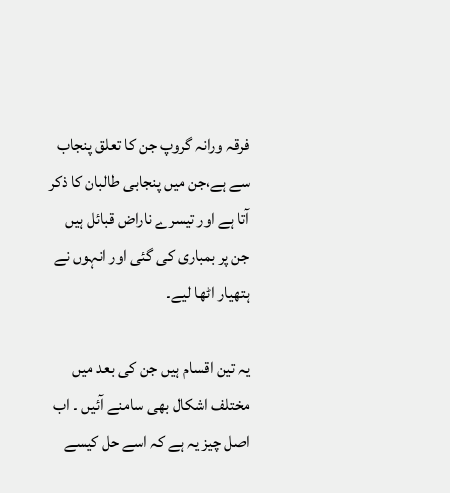فرقہ ورانہ گروپ جن کا تعلق پنجاب سے ہے،جن میں پنجابی طالبان کا ذکر آتا ہے اور تیسرے ناراض قبائل ہیں جن پر بمباری کی گئی اور انہوں نے ہتھیار اٹھا لیے۔

یہ تین اقسام ہیں جن کی بعد میں مختلف اشکال بھی سامنے آئیں ۔ اب اصل چیز یہ ہے کہ اسے حل کیسے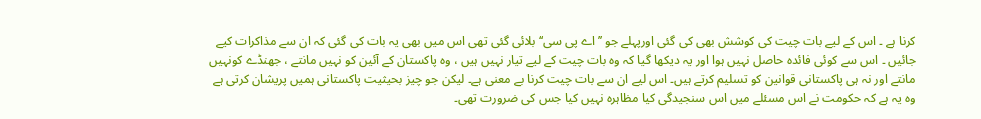کرنا ہے ۔ اس کے لیے بات چیت کی کوشش بھی کی گئی اورپہلے جو ’’ اے پی سی‘‘ بلائی گئی تھی اس میں بھی یہ بات کی گئی کہ ان سے مذاکرات کیے جائیں ۔ اس سے کوئی فائدہ حاصل نہیں ہوا اور یہ دیکھا گیا کہ وہ بات چیت کے لیے تیار نہیں ہیں ، وہ پاکستان کے آئین کو نہیں مانتے ، جھنڈے کونہیں مانتے اور نہ ہی پاکستانی قوانین کو تسلیم کرتے ہیں۔ اس لیے ان سے بات چیت کرنا بے معنی ہے۔ لیکن جو چیز بحیثیت پاکستانی ہمیں پریشان کرتی ہے وہ یہ ہے کہ حکومت نے اس مسئلے میں اس سنجیدگی کیا مظاہرہ نہیں کیا جس کی ضرورت تھی۔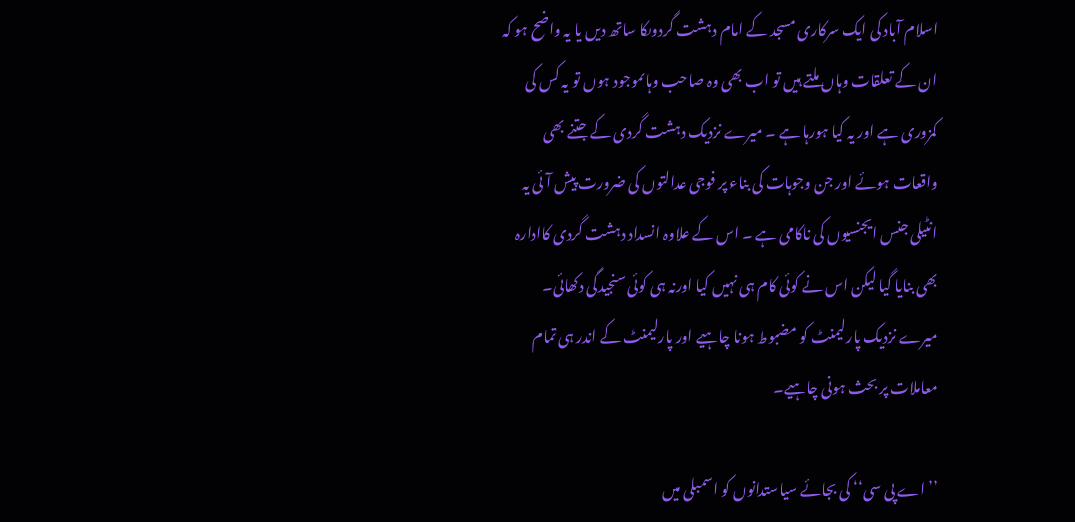اسلام آباد کی ایک سرکاری مسجد کے امام دہشت گردوںکا ساتھ دیں یا یہ واضح ہو کہ ان کے تعلقات وہاں ملتے ہیں تو اب بھی وہ صاحب وہاںموجود ہوں تو یہ کس کی کمزوری ہے اور یہ کیا ہورہا ہے ۔ میرے نزدیک دہشت گردی کے جتنے بھی واقعات ہوئے اور جن وجوہات کی بناء پر فوجی عدالتوں کی ضرورت پیش آئی یہ انٹیلی جنس ایجنسیوں کی ناکامی ہے ۔ اس کے علاوہ انسداد دہشت گردی کاادارہ بھی بنایا گیا لیکن اس نے کوئی کام ہی نہیں کیا اورنہ ہی کوئی سنجیدگی دکھائی۔ میرے نزدیک پارلیمنٹ کو مضبوط ہونا چاہیے اور پارلیمنٹ کے اندر ہی تمام معاملات پر بحث ہونی چاہیے۔

’’اے پی سی‘‘ کی بجائے سیاستدانوں کو اسمبلی میں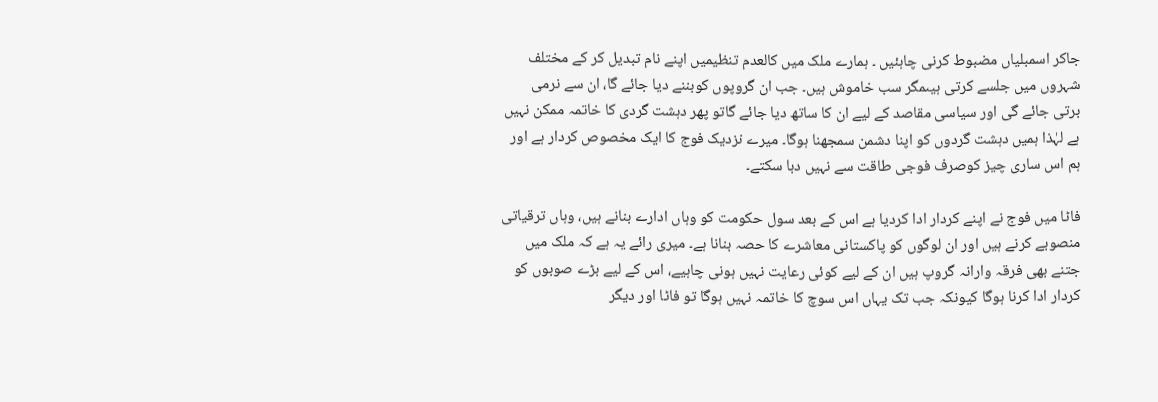جاکر اسمبلیاں مضبوط کرنی چاہئیں ۔ ہمارے ملک میں کالعدم تنظیمیں اپنے نام تبدیل کر کے مختلف شہروں میں جلسے کرتی ہیںمگر سب خاموش ہیں۔ جب ان گروپوں کوبننے دیا جائے گا، ان سے نرمی برتی جائے گی اور سیاسی مقاصد کے لیے ان کا ساتھ دیا جائے گاتو پھر دہشت گردی کا خاتمہ ممکن نہیں ہے لہٰذا ہمیں دہشت گردوں کو اپنا دشمن سمجھنا ہوگا۔ میرے نزدیک فوج کا ایک مخصوص کردار ہے اور ہم اس ساری چیز کوصرف فوجی طاقت سے نہیں دبا سکتے۔

فاٹا میں فوج نے اپنے کردار ادا کردیا ہے اس کے بعد سول حکومت کو وہاں ادارے بنانے ہیں، وہاں ترقیاتی منصوبے کرنے ہیں اور ان لوگوں کو پاکستانی معاشرے کا حصہ بنانا ہے۔ میری رائے یہ ہے کہ ملک میں جتنے بھی فرقہ وارانہ گروپ ہیں ان کے لیے کوئی رعایت نہیں ہونی چاہیے، اس کے لیے بڑے صوبوں کو کردار ادا کرنا ہوگا کیونکہ جب تک یہاں اس سوچ کا خاتمہ نہیں ہوگا تو فاٹا اور دیگر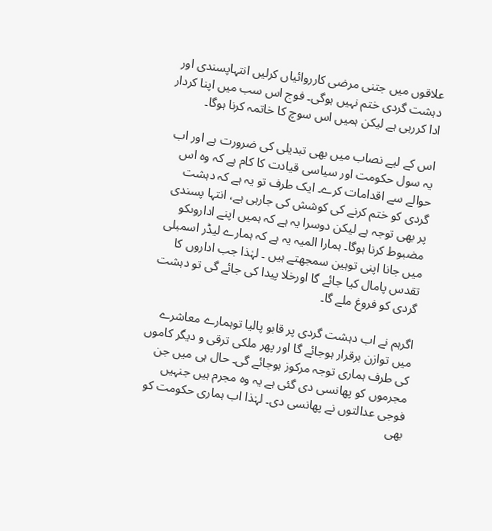علاقوں میں جتنی مرضی کارروائیاں کرلیں انتہاپسندی اور دہشت گردی ختم نہیں ہوگی۔ فوج اس سب میں اپنا کردار ادا کررہی ہے لیکن ہمیں اس سوچ کا خاتمہ کرنا ہوگا۔

اس کے لیے نصاب میں بھی تبدیلی کی ضرورت ہے اور اب یہ سول حکومت اور سیاسی قیادت کا کام ہے کہ وہ اس حوالے سے اقدامات کرے۔ ایک طرف تو یہ ہے کہ دہشت گردی کو ختم کرنے کی کوشش کی جارہی ہے، انتہا پسندی پر بھی توجہ ہے لیکن دوسرا یہ ہے کہ ہمیں اپنے اداروںکو مضبوط کرنا ہوگا۔ ہمارا المیہ یہ ہے کہ ہمارے لیڈر اسمبلی میں جانا اپنی توہین سمجھتے ہیں ۔ لہٰذا جب اداروں کا تقدس پامال کیا جائے گا اورخلا پیدا کی جائے گی تو دہشت گردی کو فروغ ملے گا۔

اگرہم نے اب دہشت گردی پر قابو پالیا توہمارے معاشرے میں توازن برقرار ہوجائے گا اور پھر ملکی ترقی و دیگر کاموں کی طرف ہماری توجہ مرکوز ہوجائے گی۔ حال ہی میں جن مجرموں کو پھانسی دی گئی ہے یہ وہ مجرم ہیں جنہیں فوجی عدالتوں نے پھانسی دی۔ لہٰذا اب ہماری حکومت کو بھی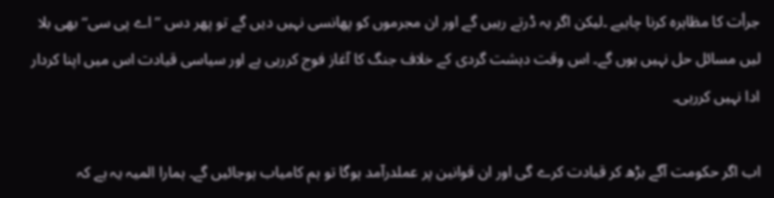جرأت کا مظاہرہ کرنا چاہیے ۔لیکن اگر یہ ڈرتے رہیں گے اور ان مجرموں کو پھانسی نہیں دیں گے تو پھر دس ’’اے پی سی‘‘ بھی بلا لیں مسائل حل نہیں ہوں گے۔ اس وقت دہشت گردی کے خلاف جنگ کا آغاز فوج کررہی ہے اور سیاسی قیادت اس میں اپنا کردار ادا نہیں کررہی۔

اب اگر حکومت آگے بڑھ کر قیادت کرے گی اور ان قوانین پر عملدرآمد ہوگا تو ہم کامیاب ہوجائیں گے۔ ہمارا المیہ یہ ہے کہ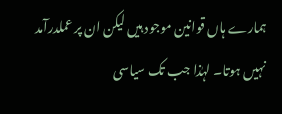ہمارے ہاں قوانین موجود ہیں لیکن ان پر عملدرآمد نہیں ہوتا۔ لہٰذا جب تک سیاسی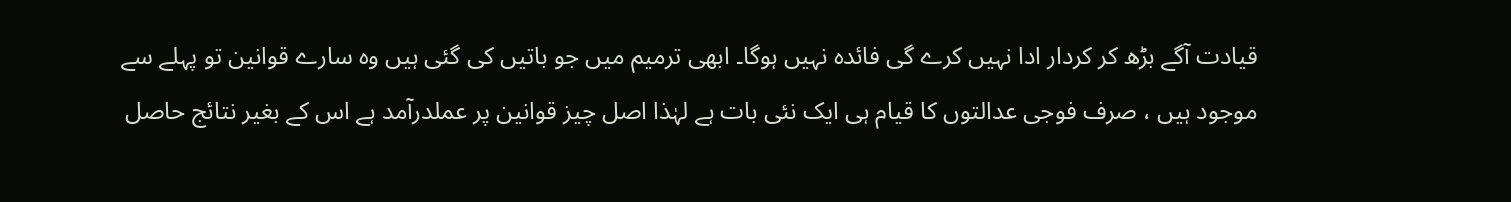قیادت آگے بڑھ کر کردار ادا نہیں کرے گی فائدہ نہیں ہوگا۔ ابھی ترمیم میں جو باتیں کی گئی ہیں وہ سارے قوانین تو پہلے سے موجود ہیں ، صرف فوجی عدالتوں کا قیام ہی ایک نئی بات ہے لہٰذا اصل چیز قوانین پر عملدرآمد ہے اس کے بغیر نتائج حاصل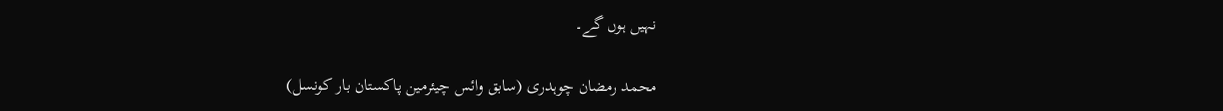نہیں ہوں گے۔

محمد رمضان چوہدری (سابق وائس چیئرمین پاکستان بار کونسل)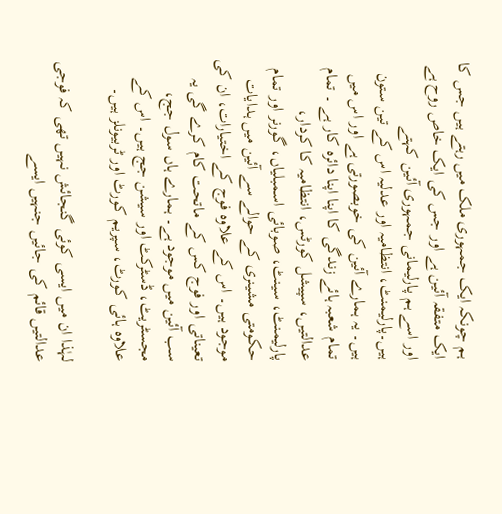ہم چونکہ ایک جمہوری ملک میں رہتے ہیں جس کا ایک متفقہ آئین ہے اور جس کی ایک خاص روح ہے اور اسے ہم پارلیمانی جمہوری آئین کہتے ہیں۔پارلیمنٹ، انتظامیہ اور عدلیہ اس کے تین ستون ہیں۔ یہ ہمارے آئین کی خوبصورتی ہے اور اس میں تمام شعبہ ہائے زندگی کا اپنا اپنا دائرہ کار ہے ۔ تمام عدالتیں، سپیشل کورٹس، انتظامیہ کا کردار، پارلیمنٹ، سینٹ، صوبائی اسمبلیاں، گورنر اور تمام حکومتی مشینری کے حوالے سے آئین میں ہدایات موجود ہیں۔ اس کے علاوہ فوج کے اختیارات، ان کی تعیناتی اور فوج کس کے ماتحت کام کرے گی یہ سب آئین میں موجود ہے۔ ہمارے ہاں سول جج، مجسٹریٹ، ڈسٹرکٹ اور سیشن جج ہیں۔ اس کے علاوہ ہائی کورٹ، سپریم کورٹ اور ٹربیونلز ہیں۔

لہٰذا ان میں ایسی کوئی گنجائش نہیں تھی کہ فوجی عدالتیں قائم کی جائیں جنہیں ایسے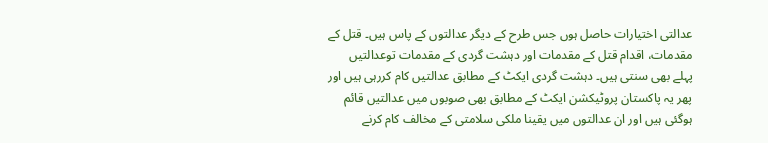عدالتی اختیارات حاصل ہوں جس طرح کے دیگر عدالتوں کے پاس ہیں۔ قتل کے مقدمات، اقدام قتل کے مقدمات اور دہشت گردی کے مقدمات توعدالتیں پہلے بھی سنتی ہیں۔ دہشت گردی ایکٹ کے مطابق عدالتیں کام کررہی ہیں اور پھر یہ پاکستان پروٹیکشن ایکٹ کے مطابق بھی صوبوں میں عدالتیں قائم ہوگئی ہیں اور ان عدالتوں میں یقینا ملکی سلامتی کے مخالف کام کرنے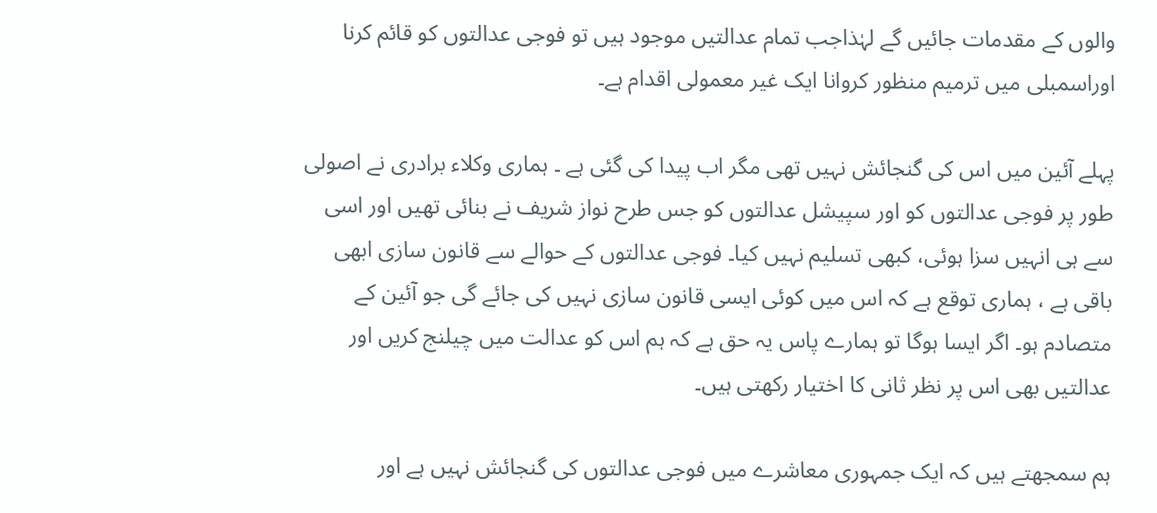والوں کے مقدمات جائیں گے لہٰذاجب تمام عدالتیں موجود ہیں تو فوجی عدالتوں کو قائم کرنا اوراسمبلی میں ترمیم منظور کروانا ایک غیر معمولی اقدام ہے۔

پہلے آئین میں اس کی گنجائش نہیں تھی مگر اب پیدا کی گئی ہے ۔ ہماری وکلاء برادری نے اصولی طور پر فوجی عدالتوں کو اور سپیشل عدالتوں کو جس طرح نواز شریف نے بنائی تھیں اور اسی سے ہی انہیں سزا ہوئی، کبھی تسلیم نہیں کیا۔ فوجی عدالتوں کے حوالے سے قانون سازی ابھی باقی ہے ، ہماری توقع ہے کہ اس میں کوئی ایسی قانون سازی نہیں کی جائے گی جو آئین کے متصادم ہو۔ اگر ایسا ہوگا تو ہمارے پاس یہ حق ہے کہ ہم اس کو عدالت میں چیلنج کریں اور عدالتیں بھی اس پر نظر ثانی کا اختیار رکھتی ہیں۔

ہم سمجھتے ہیں کہ ایک جمہوری معاشرے میں فوجی عدالتوں کی گنجائش نہیں ہے اور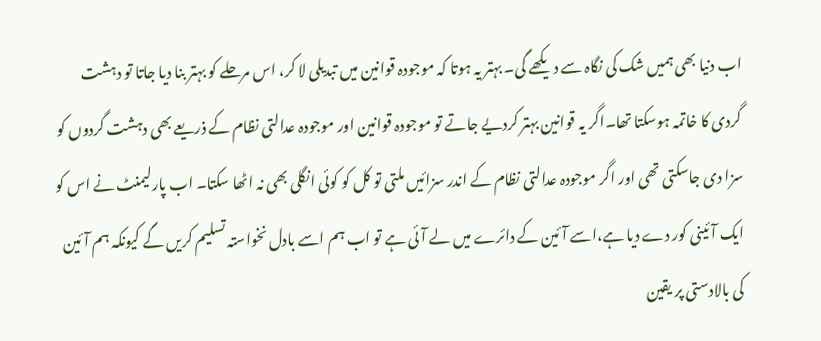اب دنیا بھی ہمیں شک کی نگاہ سے دیکھے گی۔ بہتر یہ ہوتا کہ موجودہ قوانین میں تبدیلی لا کر، اس مرحلے کو بہتر بنا دیا جاتا تو دہشت گردی کا خاتمہ ہوسکتا تھا۔اگر یہ قوانین بہتر کردیے جاتے تو موجودہ قوانین اور موجودہ عدالتی نظام کے ذریعے بھی دہشت گردوں کو سزا دی جاسکتی تھی اور اگر موجودہ عدالتی نظام کے اندر سزائیں ملتی تو کل کو کوئی انگلی بھی نہ اٹھا سکتا۔ اب پارلیمنٹ نے اس کو ایک آئینی کور دے دیا ہے،اسے آئین کے دائرے میں لے آئی ہے تو اب ہم اسے بادل نخواستہ تسلیم کریں گے کیونکہ ہم آئین کی بالادستی پر یقین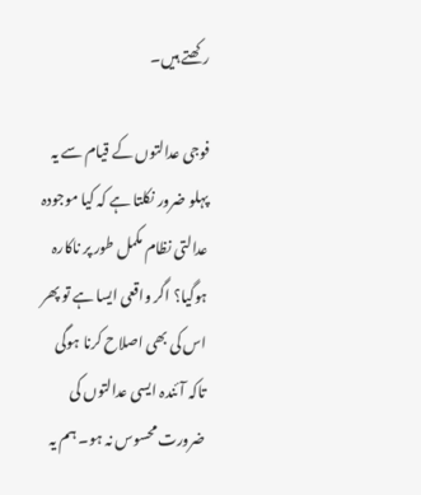رکھتے ہیں۔

فوجی عدالتوں کے قیام سے یہ پہلو ضرور نکلتا ہے کہ کیا موجودہ عدالتی نظام مکمل طور پر ناکارہ ہوگیا؟ اگر واقعی ایسا ہے تو پھر اس کی بھی اصلاح کرنا ہوگی تاکہ آئندہ ایسی عدالتوں کی ضرورت محسوس نہ ہو۔ ہم یہ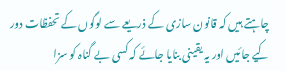چاہتے ہیں کہ قانون سازی کے ذریعے سے لوگوں کے تحفظات دور کیے جائیں اور یہ یقینی بنایا جائے کہ کسی بے گناہ کو سزا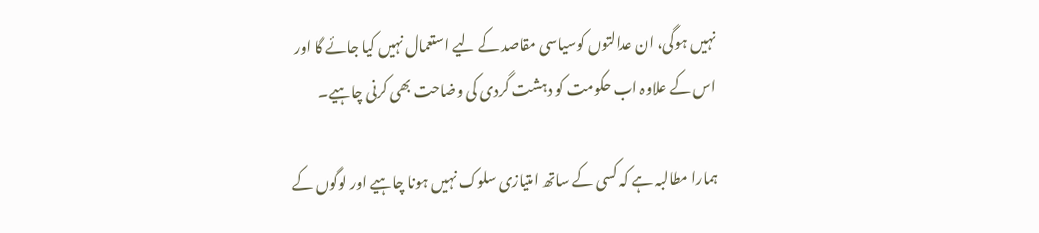نہیں ہوگی، ان عدالتوں کوسیاسی مقاصد کے لیے استعمال نہیں کیا جائے گا اور اس کے علاوہ اب حکومت کو دہشت گردی کی وضاحت بھی کرنی چاہیے۔

ہمارا مطالبہ ہے کہ کسی کے ساتھ امتیازی سلوک نہیں ہونا چاہیے اور لوگوں کے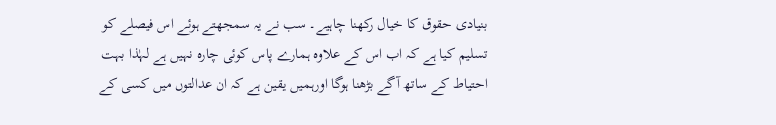بنیادی حقوق کا خیال رکھنا چاہیے۔ سب نے یہ سمجھتے ہوئے اس فیصلے کو تسلیم کیا ہے کہ اب اس کے علاوہ ہمارے پاس کوئی چارہ نہیں ہے لہٰذا بہت احتیاط کے ساتھ آگے بڑھنا ہوگا اورہمیں یقین ہے کہ ان عدالتوں میں کسی کے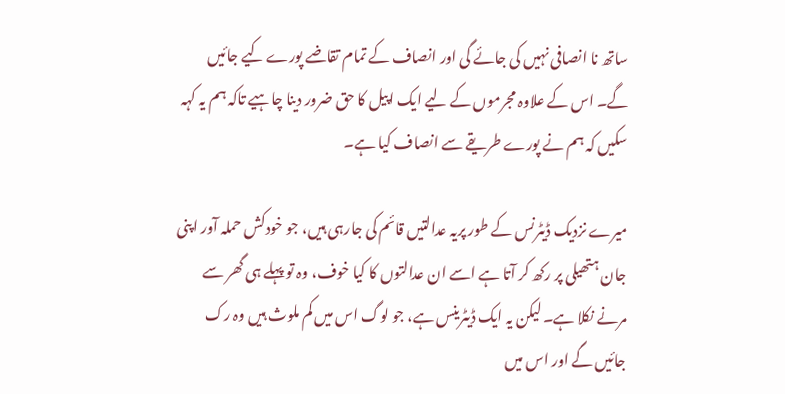ساتھ نا انصافی نہیں کی جائے گی اور انصاف کے تمام تقاضے پورے کیے جائیں گے۔ اس کے علاوہ مجرموں کے لیے ایک اپیل کا حق ضرور دینا چاہیے تاکہ ہم یہ کہہ سکیں کہ ہم نے پورے طریقے سے انصاف کیا ہے۔

میرے نزدیک ڈیٹرنس کے طور پریہ عدالتیں قائم کی جارہی ہیں، جو خودکش حملہ آور اپنی جان ہتھیلی پر رکھ کر آتا ہے اسے ان عدالتوں کا کیا خوف، وہ تو پہلے ہی گھر سے مرنے نکلا ہے۔ لیکن یہ ایک ڈیٹرینس ہے، جو لوگ اس میں کم ملوث ہیں وہ رک جائیں گے اور اس میں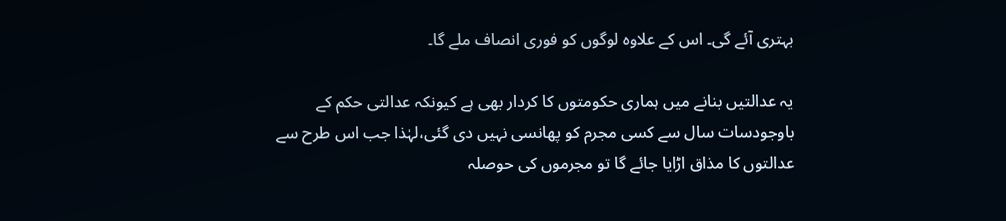بہتری آئے گی۔ اس کے علاوہ لوگوں کو فوری انصاف ملے گا۔

یہ عدالتیں بنانے میں ہماری حکومتوں کا کردار بھی ہے کیونکہ عدالتی حکم کے باوجودسات سال سے کسی مجرم کو پھانسی نہیں دی گئی،لہٰذا جب اس طرح سے عدالتوں کا مذاق اڑایا جائے گا تو مجرموں کی حوصلہ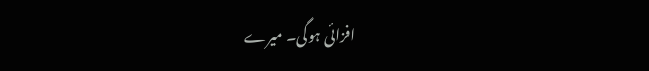افزائی ہوگی۔ میرے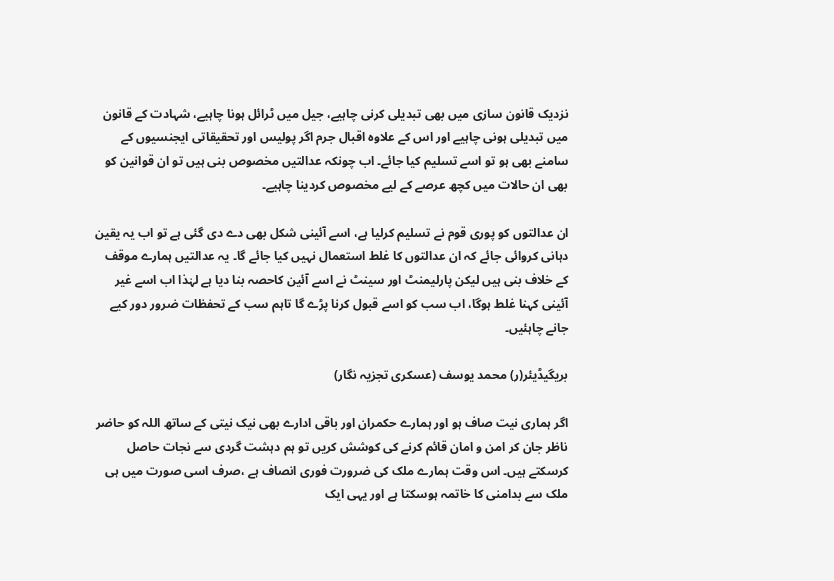نزدیک قانون سازی میں بھی تبدیلی کرنی چاہیے، جیل میں ٹرائل ہونا چاہیے، شہادت کے قانون میں تبدیلی ہونی چاہیے اور اس کے علاوہ اقبال جرم اگر پولیس اور تحقیقاتی ایجنسیوں کے سامنے بھی ہو تو اسے تسلیم کیا جائے۔ اب چونکہ عدالتیں مخصوص بنی ہیں تو ان قوانین کو بھی ان حالات میں کچھ عرصے کے لیے مخصوص کردینا چاہیے۔

ان عدالتوں کو پوری قوم نے تسلیم کرلیا ہے، اسے آئینی شکل بھی دے دی گئی ہے تو اب یہ یقین دہانی کروائی جائے کہ ان عدالتوں کا غلط استعمال نہیں کیا جائے گا۔ یہ عدالتیں ہمارے موقف کے خلاف بنی ہیں لیکن پارلیمنٹ اور سینٹ نے اسے آئین کاحصہ بنا دیا ہے لہٰذا اب اسے غیر آئینی کہنا غلط ہوگا، اب سب کو اسے قبول کرنا پڑے گا تاہم سب کے تحفظات ضرور دور کیے جانے چاہئیں۔

بریگیڈیئر(ر) محمد یوسف (عسکری تجزیہ نگار)

اگر ہماری نیت صاف ہو اور ہمارے حکمران اور باقی ادارے بھی نیک نیتی کے ساتھ اللہ کو حاضر ناظر جان کر امن و امان قائم کرنے کی کوشش کریں تو ہم دہشت گردی سے نجات حاصل کرسکتے ہیں۔ اس وقت ہمارے ملک کی ضرورت فوری انصاف ہے ،صرف اسی صورت میں ہی ملک سے بدامنی کا خاتمہ ہوسکتا ہے اور یہی ایک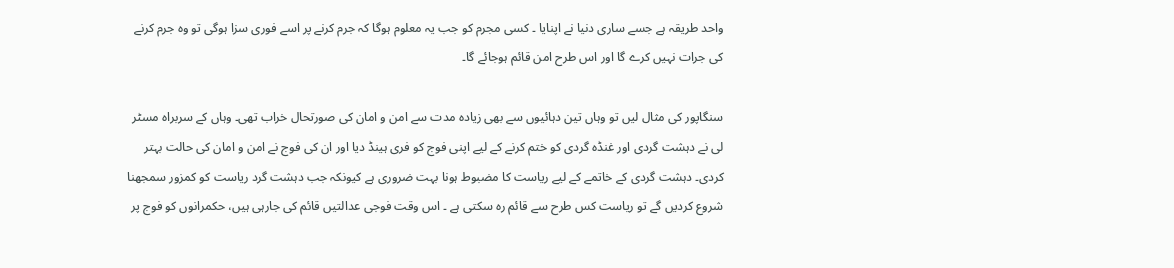واحد طریقہ ہے جسے ساری دنیا نے اپنایا ۔ کسی مجرم کو جب یہ معلوم ہوگا کہ جرم کرنے پر اسے فوری سزا ہوگی تو وہ جرم کرنے کی جرات نہیں کرے گا اور اس طرح امن قائم ہوجائے گا۔

سنگاپور کی مثال لیں تو وہاں تین دہائیوں سے بھی زیادہ مدت سے امن و امان کی صورتحال خراب تھی۔ وہاں کے سربراہ مسٹر لی نے دہشت گردی اور غنڈہ گردی کو ختم کرنے کے لیے اپنی فوج کو فری ہینڈ دیا اور ان کی فوج نے امن و امان کی حالت بہتر کردی۔ دہشت گردی کے خاتمے کے لیے ریاست کا مضبوط ہونا بہت ضروری ہے کیونکہ جب دہشت گرد ریاست کو کمزور سمجھنا شروع کردیں گے تو ریاست کس طرح سے قائم رہ سکتی ہے ۔ اس وقت فوجی عدالتیں قائم کی جارہی ہیں، حکمرانوں کو فوج پر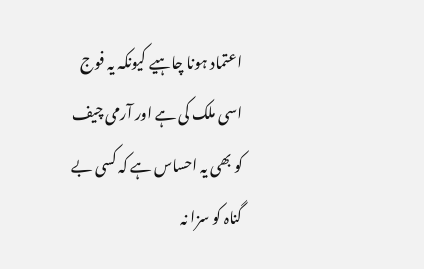اعتماد ہونا چاہیے کیونکہ یہ فوج اسی ملک کی ہے اور آرمی چیف کو بھی یہ احساس ہے کہ کسی بے گناہ کو سزا نہ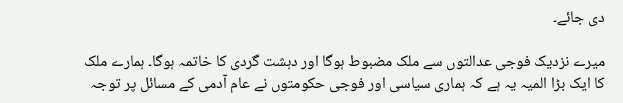دی جائے۔

میرے نزدیک فوجی عدالتوں سے ملک مضبوط ہوگا اور دہشت گردی کا خاتمہ ہوگا۔ ہمارے ملک کا ایک بڑا المیہ یہ ہے کہ ہماری سیاسی اور فوجی حکومتوں نے عام آدمی کے مسائل پر توجہ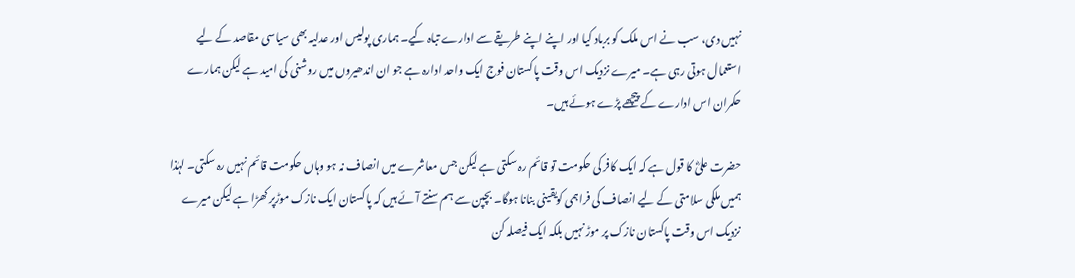نہیں دی، سب نے اس ملک کو برباد کیا اور اپنے اپنے طریقے سے ادارے تباہ کیے۔ ہماری پولیس اور عدلیہ بھی سیاسی مقاصد کے لیے استعمال ہوتی رہی ہے۔ میرے نزدیک اس وقت پاکستان فوج ایک واحد ادارہ ہے جو ان اندھیروں میں روشنی کی امید ہے لیکن ہمارے حکمران اس ادارے کے پیچھے پڑے ہوئے ہیں۔

حضرت علیؓ کا قول ہے کہ ایک کافر کی حکومت تو قائم رہ سکتی ہے لیکن جس معاشرے میں انصاف نہ ہو وہاں حکومت قائم نہیں رہ سکتی۔ لہٰذا ہمیں ملکی سلامتی کے لیے انصاف کی فراہمی کویقینی بنانا ہوگا۔ بچپن سے ہم سنتے آئے ہیں کہ پاکستان ایک نازک موڑپر کھڑا ہے لیکن میرے نزدیک اس وقت پاکستان نازک پر موڑ نہیں بلکہ ایک فیصلہ کن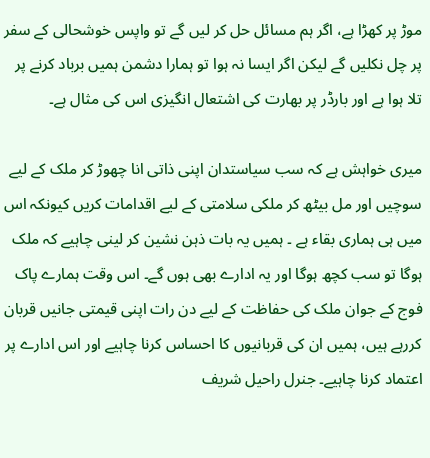موڑ پر کھڑا ہے، اگر ہم مسائل حل کر لیں گے تو واپس خوشحالی کے سفر پر چل نکلیں گے لیکن اگر ایسا نہ ہوا تو ہمارا دشمن ہمیں برباد کرنے پر تلا ہوا ہے اور بارڈر پر بھارت کی اشتعال انگیزی اس کی مثال ہے۔

میری خواہش ہے کہ سب سیاستدان اپنی ذاتی انا چھوڑ کر ملک کے لیے سوچیں اور مل بیٹھ کر ملکی سلامتی کے لیے اقدامات کریں کیونکہ اس میں ہی ہماری بقاء ہے ۔ ہمیں یہ بات ذہن نشین کر لینی چاہیے کہ ملک ہوگا تو سب کچھ ہوگا اور یہ ادارے بھی ہوں گے۔ اس وقت ہمارے پاک فوج کے جوان ملک کی حفاظت کے لیے دن رات اپنی قیمتی جانیں قربان کررہے ہیں، ہمیں ان کی قربانیوں کا احساس کرنا چاہیے اور اس ادارے پر اعتماد کرنا چاہیے۔ جنرل راحیل شریف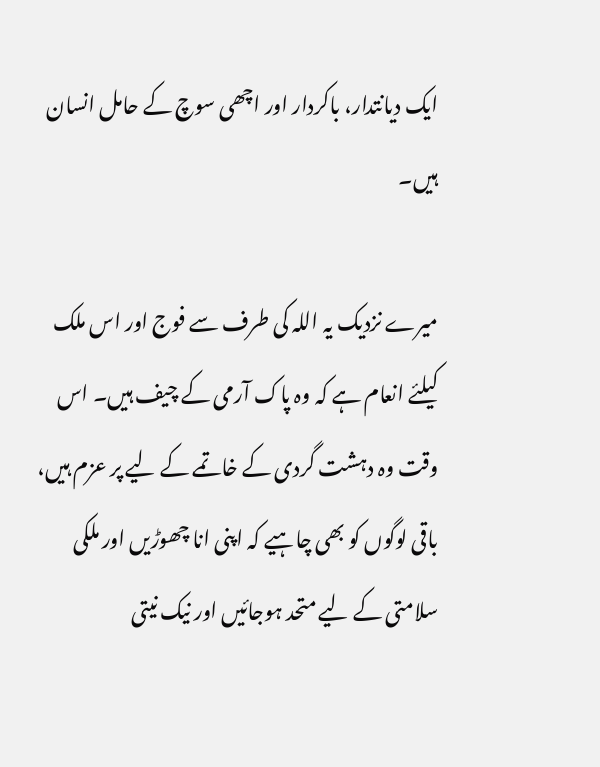ایک دیانتدار، باکردار اور اچھی سوچ کے حامل انسان ہیں۔

میرے نزدیک یہ اللہ کی طرف سے فوج اور اس ملک کیلئے انعام ہے کہ وہ پاک آرمی کے چیف ہیں۔ اس وقت وہ دہشت گردی کے خاتمے کے لیے پر عزم ہیں، باقی لوگوں کو بھی چاہیے کہ اپنی انا چھوڑیں اور ملکی سلامتی کے لیے متحد ہوجائیں اور نیک نیتی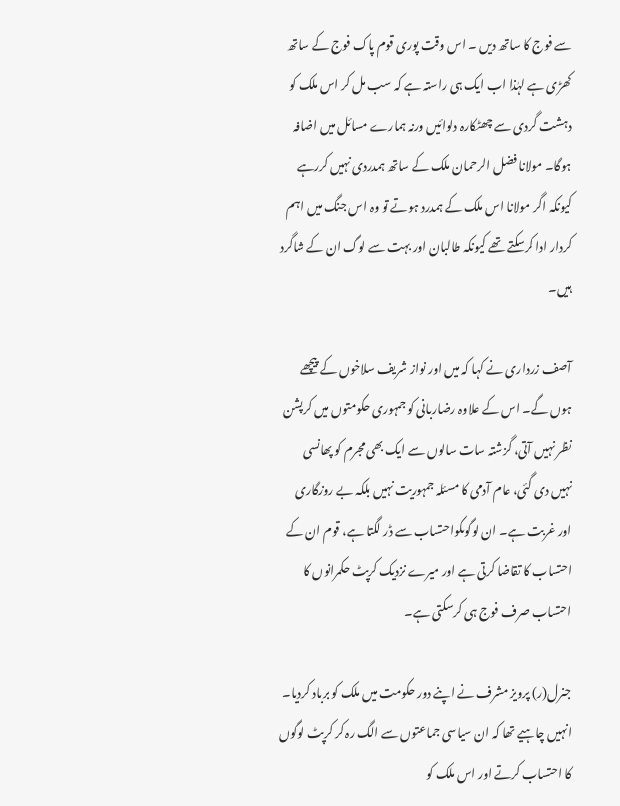سے فوج کا ساتھ دیں ۔ اس وقت پوری قوم پاک فوج کے ساتھ کھڑی ہے لہٰذا اب ایک ہی راستہ ہے کہ سب مل کر اس ملک کو دہشت گردی سے چھٹکارہ دلوائیں ورنہ ہمارے مسائل میں اضافہ ہوگا۔ مولانا فضل الرحمان ملک کے ساتھ ہمدردی نہیں کررہے کیونکہ اگر مولانا اس ملک کے ہمدرد ہوتے تو وہ اس جنگ میں اہم کردار ادا کرسکتے تھے کیونکہ طالبان اور بہت سے لوگ ان کے شاگرد ہیں۔

آصف زرداری نے کہا کہ میں اور نواز شریف سلاخوں کے پیچھے ہوں گے۔ اس کے علاوہ رضاربانی کو جمہوری حکومتوں میں کرپشن نظر نہیں آتی، گزشتہ سات سالوں سے ایک بھی مجرم کو پھانسی نہیں دی گئی، عام آدمی کا مسئلہ جمہوریت نہیں بلکہ بے روزگاری اور غربت ہے۔ ان لوگوںکواحتساب سے ڈر لگتا ہے، قوم ان کے احتساب کا تقاضا کرتی ہے اور میرے نزدیک کرپٹ حکمرانوں کا احتساب صرف فوج ہی کرسکتی ہے۔

جنرل(ر) پرویز مشرف نے اپنے دور حکومت میں ملک کو برباد کردیا۔ انہیں چاہیے تھا کہ ان سیاسی جماعتوں سے الگ رہ کر کرپٹ لوگوں کا احتساب کرتے اور اس ملک کو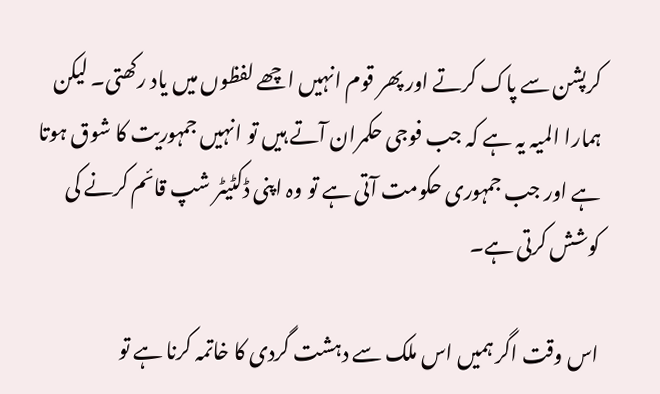کرپشن سے پاک کرتے اور پھر قوم انہیں اچھے لفظوں میں یاد رکھتی۔ لیکن ہمارا المیہ یہ ہے کہ جب فوجی حکمران آتے ہیں تو انہیں جمہوریت کا شوق ہوتا ہے اور جب جمہوری حکومت آتی ہے تو وہ اپنی ڈکٹیٹر شپ قائم کرنے کی کوشش کرتی ہے۔

اس وقت اگر ہمیں اس ملک سے دہشت گردی کا خاتمہ کرنا ہے تو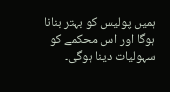ہمیں پولیس کو بہتر بنانا ہوگا اور اس محکمے کو سہولیات دینا ہوگی۔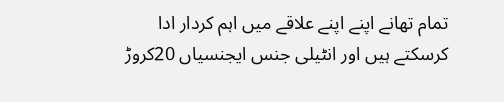تمام تھانے اپنے اپنے علاقے میں اہم کردار ادا کرسکتے ہیں اور انٹیلی جنس ایجنسیاں 20کروڑ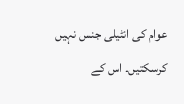عوام کی انٹیلی جنس نہیں کرسکتیں۔ اس کے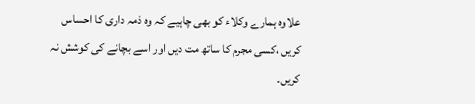علاوہ ہمارے وکلاء کو بھی چاہیے کہ وہ ذمہ داری کا احساس کریں ،کسی مجرم کا ساتھ مت دیں اور اسے بچانے کی کوشش نہ کریں۔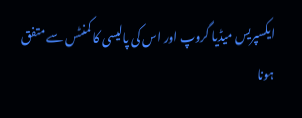ایکسپریس میڈیا گروپ اور اس کی پالیسی کا کمنٹس سے متفق ہونا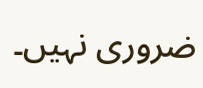ضروری نہیں۔